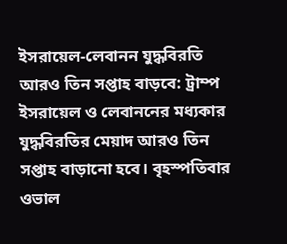ইসরায়েল-লেবানন যুদ্ধবিরতি আরও তিন সপ্তাহ বাড়বে: ট্রাম্প
ইসরায়েল ও লেবাননের মধ্যকার যুদ্ধবিরতির মেয়াদ আরও তিন সপ্তাহ বাড়ানো হবে। বৃহস্পতিবার ওভাল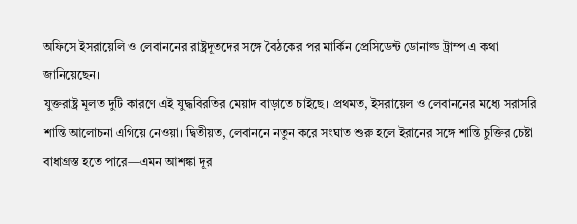অফিসে ইসরায়েলি ও লেবাননের রাষ্ট্রদূতদের সঙ্গে বৈঠকের পর মার্কিন প্রেসিডেন্ট ডোনাল্ড ট্রাম্প এ কথা জানিয়েছেন।
যুক্তরাষ্ট্র মূলত দুটি কারণে এই যুদ্ধবিরতির মেয়াদ বাড়াতে চাইছে। প্রথমত, ইসরায়েল ও লেবাননের মধ্যে সরাসরি শান্তি আলোচনা এগিয়ে নেওয়া। দ্বিতীয়ত, লেবাননে নতুন করে সংঘাত শুরু হলে ইরানের সঙ্গে শান্তি চুক্তির চেষ্টা বাধাগ্রস্ত হতে পারে—এমন আশঙ্কা দূর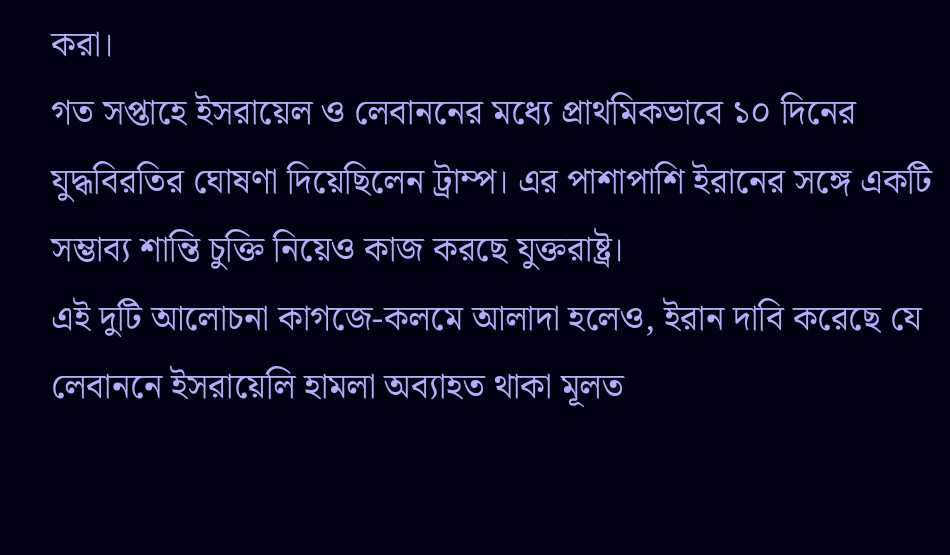করা।
গত সপ্তাহে ইসরায়েল ও লেবাননের মধ্যে প্রাথমিকভাবে ১০ দিনের যুদ্ধবিরতির ঘোষণা দিয়েছিলেন ট্রাম্প। এর পাশাপাশি ইরানের সঙ্গে একটি সম্ভাব্য শান্তি চুক্তি নিয়েও কাজ করছে যুক্তরাষ্ট্র।
এই দুটি আলোচনা কাগজে-কলমে আলাদা হলেও, ইরান দাবি করেছে যে লেবাননে ইসরায়েলি হামলা অব্যাহত থাকা মূলত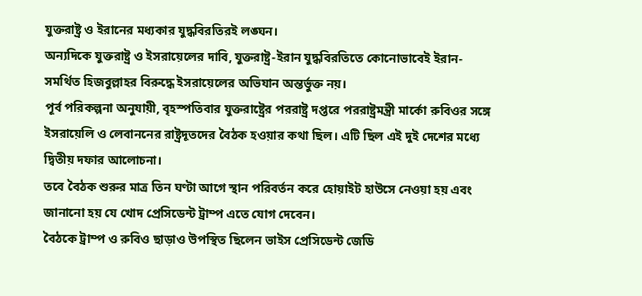যুক্তরাষ্ট্র ও ইরানের মধ্যকার যুদ্ধবিরতিরই লঙ্ঘন।
অন্যদিকে যুক্তরাষ্ট্র ও ইসরায়েলের দাবি, যুক্তরাষ্ট্র-ইরান যুদ্ধবিরতিতে কোনোভাবেই ইরান-সমর্থিত হিজবুল্লাহর বিরুদ্ধে ইসরায়েলের অভিযান অন্তর্ভুক্ত নয়।
পূর্ব পরিকল্পনা অনুযায়ী, বৃহস্পতিবার যুক্তরাষ্ট্রের পররাষ্ট্র দপ্তরে পররাষ্ট্রমন্ত্রী মার্কো রুবিওর সঙ্গে ইসরায়েলি ও লেবাননের রাষ্ট্রদূতদের বৈঠক হওয়ার কথা ছিল। এটি ছিল এই দুই দেশের মধ্যে দ্বিতীয় দফার আলোচনা।
তবে বৈঠক শুরুর মাত্র তিন ঘণ্টা আগে স্থান পরিবর্তন করে হোয়াইট হাউসে নেওয়া হয় এবং জানানো হয় যে খোদ প্রেসিডেন্ট ট্রাম্প এতে যোগ দেবেন।
বৈঠকে ট্রাম্প ও রুবিও ছাড়াও উপস্থিত ছিলেন ভাইস প্রেসিডেন্ট জেডি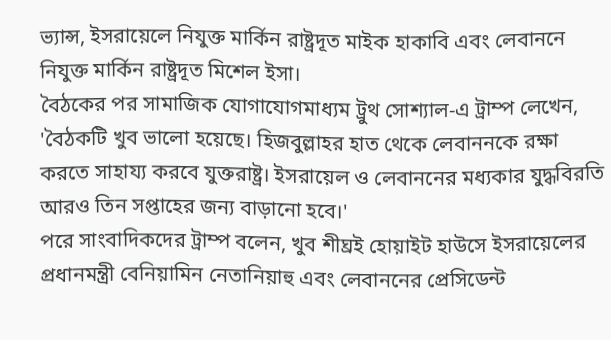ভ্যান্স, ইসরায়েলে নিযুক্ত মার্কিন রাষ্ট্রদূত মাইক হাকাবি এবং লেবাননে নিযুক্ত মার্কিন রাষ্ট্রদূত মিশেল ইসা।
বৈঠকের পর সামাজিক যোগাযোগমাধ্যম ট্রুথ সোশ্যাল-এ ট্রাম্প লেখেন, 'বৈঠকটি খুব ভালো হয়েছে। হিজবুল্লাহর হাত থেকে লেবাননকে রক্ষা করতে সাহায্য করবে যুক্তরাষ্ট্র। ইসরায়েল ও লেবাননের মধ্যকার যুদ্ধবিরতি আরও তিন সপ্তাহের জন্য বাড়ানো হবে।'
পরে সাংবাদিকদের ট্রাম্প বলেন, খুব শীঘ্রই হোয়াইট হাউসে ইসরায়েলের প্রধানমন্ত্রী বেনিয়ামিন নেতানিয়াহু এবং লেবাননের প্রেসিডেন্ট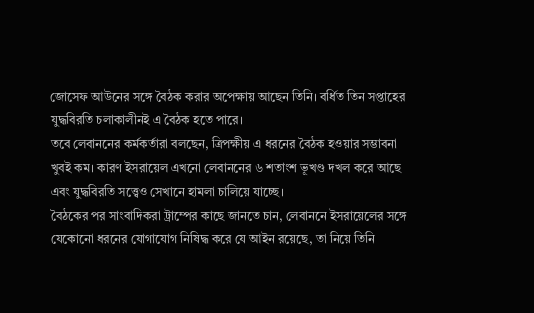জোসেফ আউনের সঙ্গে বৈঠক করার অপেক্ষায় আছেন তিনি। বর্ধিত তিন সপ্তাহের যুদ্ধবিরতি চলাকালীনই এ বৈঠক হতে পারে।
তবে লেবাননের কর্মকর্তারা বলছেন, ত্রিপক্ষীয় এ ধরনের বৈঠক হওয়ার সম্ভাবনা খুবই কম। কারণ ইসরায়েল এখনো লেবাননের ৬ শতাংশ ভূখণ্ড দখল করে আছে এবং যুদ্ধবিরতি সত্ত্বেও সেখানে হামলা চালিয়ে যাচ্ছে।
বৈঠকের পর সাংবাদিকরা ট্রাম্পের কাছে জানতে চান, লেবাননে ইসরায়েলের সঙ্গে যেকোনো ধরনের যোগাযোগ নিষিদ্ধ করে যে আইন রয়েছে, তা নিয়ে তিনি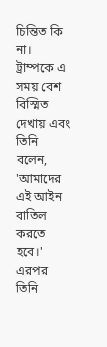চিন্তিত কি না। ট্রাম্পকে এ সময় বেশ বিস্মিত দেখায় এবং তিনি বলেন, 'আমাদের এই আইন বাতিল করতে হবে।'
এরপর তিনি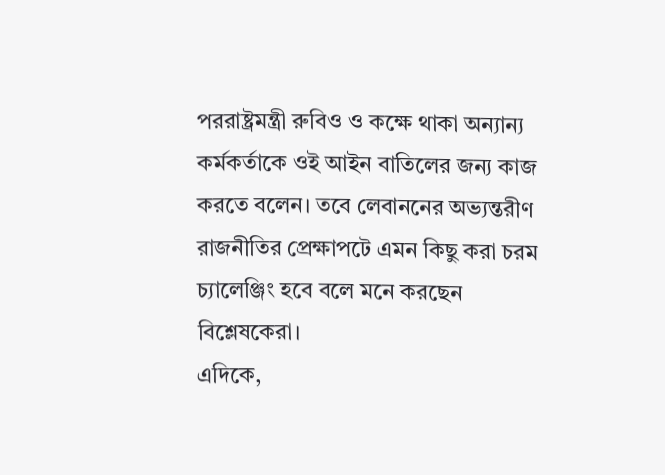পররাষ্ট্রমন্ত্রী রুবিও ও কক্ষে থাকা অন্যান্য কর্মকর্তাকে ওই আইন বাতিলের জন্য কাজ করতে বলেন। তবে লেবাননের অভ্যন্তরীণ রাজনীতির প্রেক্ষাপটে এমন কিছু করা চরম চ্যালেঞ্জিং হবে বলে মনে করছেন বিশ্লেষকেরা।
এদিকে,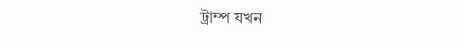ট্রাম্প যখন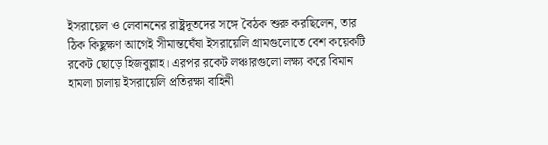ইসরায়েল ও লেবাননের রাষ্ট্রদূতদের সঙ্গে বৈঠক শুরু করছিলেন, তার ঠিক কিছুক্ষণ আগেই সীমান্তঘেঁষা ইসরায়েলি গ্রামগুলোতে বেশ কয়েকটি রকেট ছোড়ে হিজবুল্লাহ। এরপর রকেট লঞ্চারগুলো লক্ষ্য করে বিমান হামলা চালায় ইসরায়েলি প্রতিরক্ষা বাহিনী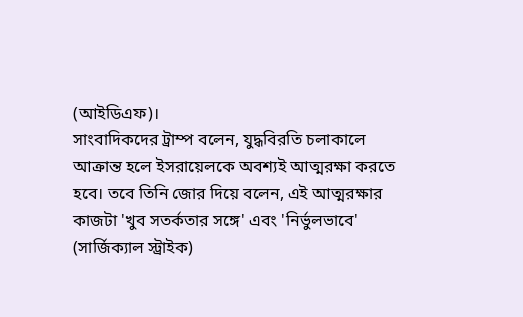(আইডিএফ)।
সাংবাদিকদের ট্রাম্প বলেন, যুদ্ধবিরতি চলাকালে আক্রান্ত হলে ইসরায়েলকে অবশ্যই আত্মরক্ষা করতে হবে। তবে তিনি জোর দিয়ে বলেন, এই আত্মরক্ষার কাজটা 'খুব সতর্কতার সঙ্গে' এবং 'নির্ভুলভাবে' (সার্জিক্যাল স্ট্রাইক)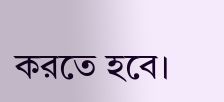করতে হবে।